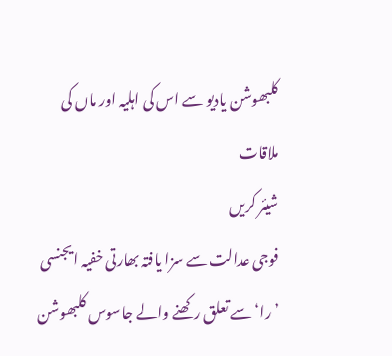کلبھوشن یادیو سے اس کی اہلیہ اور ماں کی ملاقات
شیئر کریں
فوجی عدالت سے سزا یافتہ بھارتی خفیہ ایجنسی ’را‘ سے تعلق رکھنے والے جاسوس کلبھوشن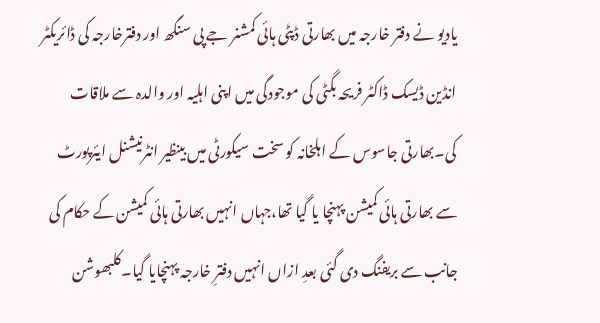یادیو نے دفتر خارجہ میں بھارتی ڈپٹی ہائی کمشنر جے پی سنگھ اور دفترخارجہ کی ڈائریکٹر انڈین ڈیسک ڈاکٹر فریحہ بگٹی کی موجودگی میں اپنی اہلیہ اور والدہ سے ملاقات کی۔بھارتی جاسوس کے اہلخانہ کو سخت سیکورٹی میں بینظیر انٹرنیشنل ایئرپورٹ سے بھارتی ہائی کمیشن پہنچا یا گیا تھا،جہاں انہیں بھارتی ہائی کمیشن کے حکام کی جانب سے بریفنگ دی گئی بعدِ ازاں انہیں دفترِ خارجہ پہنچایا گیا۔کلبھوشن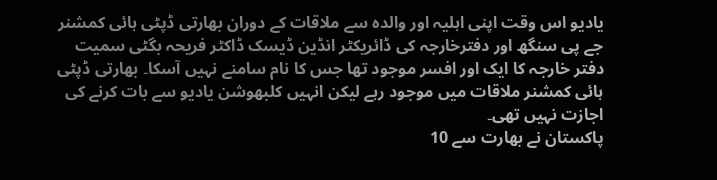یادیو اس وقت اپنی اہلیہ اور والدہ سے ملاقات کے دوران بھارتی ڈپٹی ہائی کمشنر جے پی سنگھ اور دفترخارجہ کی ڈائریکٹر انڈین ڈیسک ڈاکٹر فریحہ بگٹی سمیت دفتر خارجہ کا ایک اور افسر موجود تھا جس کا نام سامنے نہیں آسکا۔ بھارتی ڈپٹی ہائی کمشنر ملاقات میں موجود رہے لیکن انہیں کلبھوشن یادیو سے بات کرنے کی اجازت نہیں تھی۔
پاکستان نے بھارت سے 10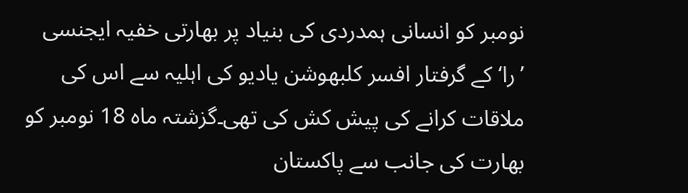نومبر کو انسانی ہمدردی کی بنیاد پر بھارتی خفیہ ایجنسی ’را‘ کے گرفتار افسر کلبھوشن یادیو کی اہلیہ سے اس کی ملاقات کرانے کی پیش کش کی تھی۔گزشتہ ماہ 18 نومبر کو بھارت کی جانب سے پاکستان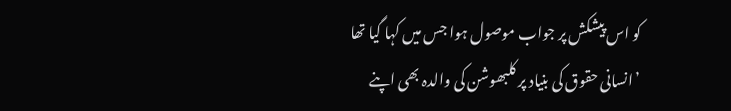کو اس پیشکش پر جواب موصول ہوا جس میں کہا گیا تھا ’انسانی حقوق کی بنیاد پر کلبھوشن کی والدہ بھی اپنے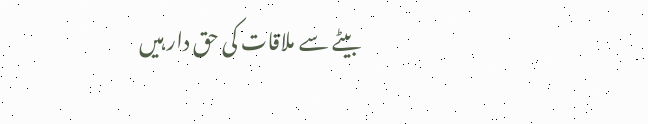بیٹے سے ملاقات کی حق دار ہیں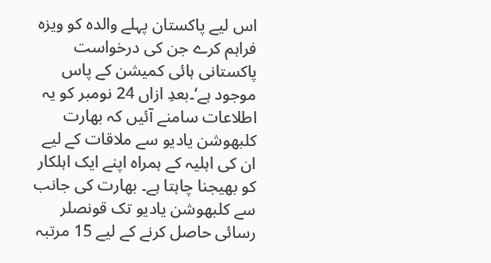اس لیے پاکستان پہلے والدہ کو ویزہ فراہم کرے جن کی درخواست پاکستانی ہائی کمیشن کے پاس موجود ہے‘۔بعدِ ازاں 24 نومبر کو یہ اطلاعات سامنے آئیں کہ بھارت کلبھوشن یادیو سے ملاقات کے لیے ان کی اہلیہ کے ہمراہ اپنے ایک اہلکار کو بھیجنا چاہتا ہے۔ بھارت کی جانب سے کلبھوشن یادیو تک قونصلر رسائی حاصل کرنے کے لیے 15 مرتبہ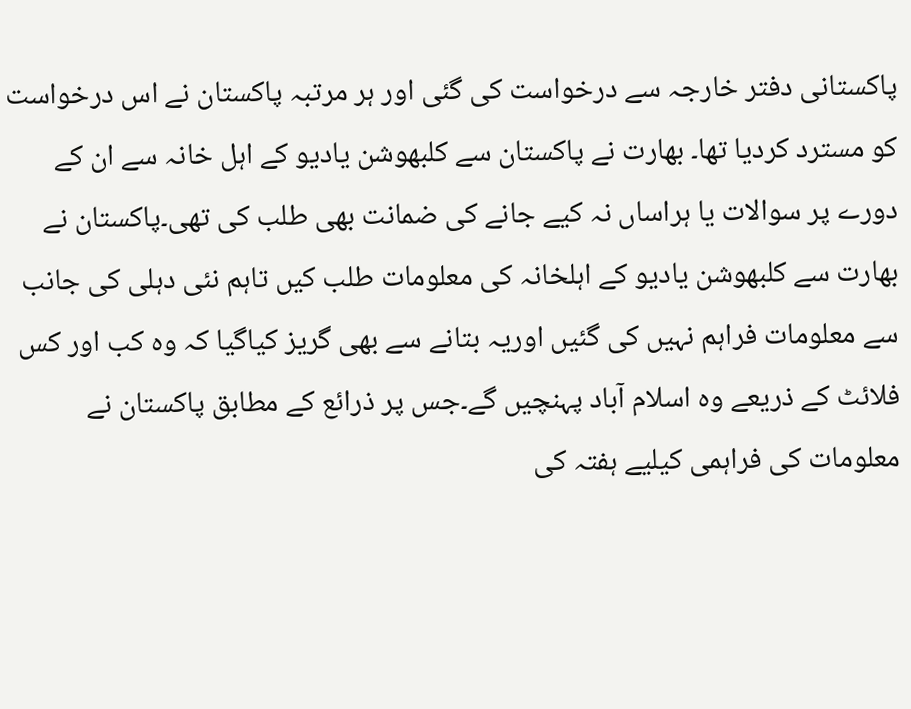پاکستانی دفتر خارجہ سے درخواست کی گئی اور ہر مرتبہ پاکستان نے اس درخواست کو مسترد کردیا تھا۔ بھارت نے پاکستان سے کلبھوشن یادیو کے اہل خانہ سے ان کے دورے پر سوالات یا ہراساں نہ کیے جانے کی ضمانت بھی طلب کی تھی۔پاکستان نے بھارت سے کلبھوشن یادیو کے اہلخانہ کی معلومات طلب کیں تاہم نئی دہلی کی جانب سے معلومات فراہم نہیں کی گئیں اوریہ بتانے سے بھی گریز کیاگیا کہ وہ کب اور کس فلائٹ کے ذریعے وہ اسلام آباد پہنچیں گے۔جس پر ذرائع کے مطابق پاکستان نے معلومات کی فراہمی کیلیے ہفتہ کی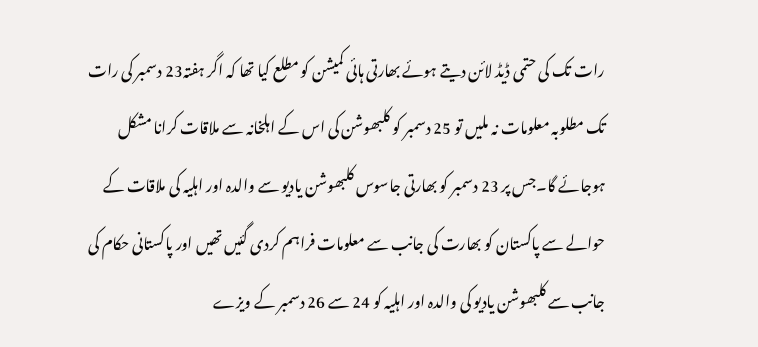رات تک کی حتمی ڈیڈ لائن دیتے ہوئے بھارتی ہائی کمیشن کو مطلع کیا تھا کہ اگر ہفتہ23 دسمبر کی رات تک مطلوبہ معلومات نہ ملیں تو 25 دسمبر کو کلبھوشن کی اس کے اہلخانہ سے ملاقات کرانا مشکل ہوجائے گا۔جس پر 23 دسمبر کو بھارتی جاسوس کلبھوشن یادیو سے والدہ اور اہلیہ کی ملاقات کے حوالے سے پاکستان کو بھارت کی جانب سے معلومات فراہم کردی گئیں تھیں اور پاکستانی حکام کی جانب سے کلبھوشن یادیو کی والدہ اور اہلیہ کو 24 سے 26 دسمبر کے ویزے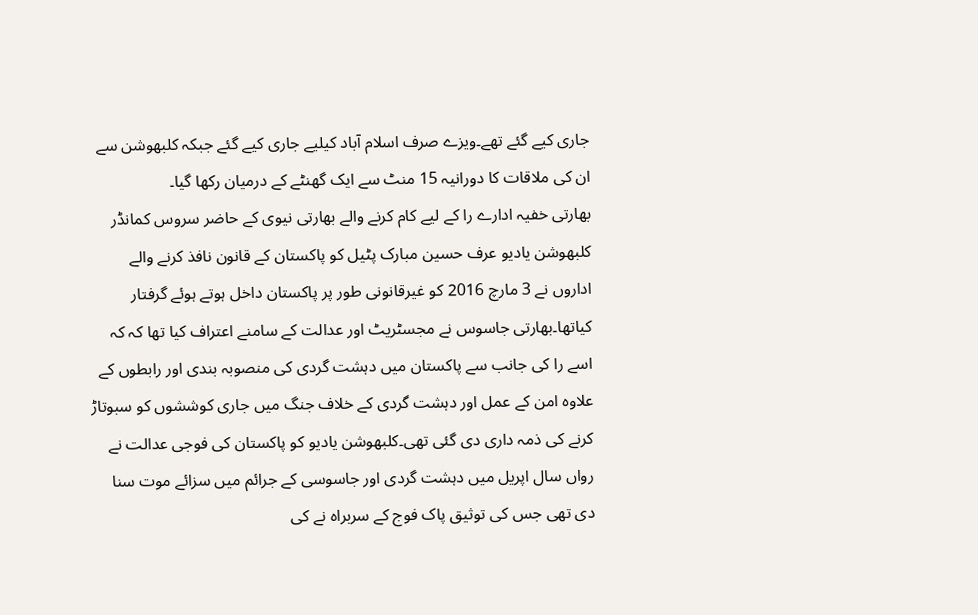جاری کیے گئے تھے۔ویزے صرف اسلام آباد کیلیے جاری کیے گئے جبکہ کلبھوشن سے ان کی ملاقات کا دورانیہ 15 منٹ سے ایک گھنٹے کے درمیان رکھا گیا۔
بھارتی خفیہ ادارے را کے لیے کام کرنے والے بھارتی نیوی کے حاضر سروس کمانڈر کلبھوشن یادیو عرف حسین مبارک پٹیل کو پاکستان کے قانون نافذ کرنے والے اداروں نے 3 مارچ 2016 کو غیرقانونی طور پر پاکستان داخل ہوتے ہوئے گرفتار کیاتھا۔بھارتی جاسوس نے مجسٹریٹ اور عدالت کے سامنے اعتراف کیا تھا کہ کہ اسے را کی جانب سے پاکستان میں دہشت گردی کی منصوبہ بندی اور رابطوں کے علاوہ امن کے عمل اور دہشت گردی کے خلاف جنگ میں جاری کوششوں کو سبوتاڑ کرنے کی ذمہ داری دی گئی تھی۔کلبھوشن یادیو کو پاکستان کی فوجی عدالت نے رواں سال اپریل میں دہشت گردی اور جاسوسی کے جرائم میں سزائے موت سنا دی تھی جس کی توثیق پاک فوج کے سربراہ نے کی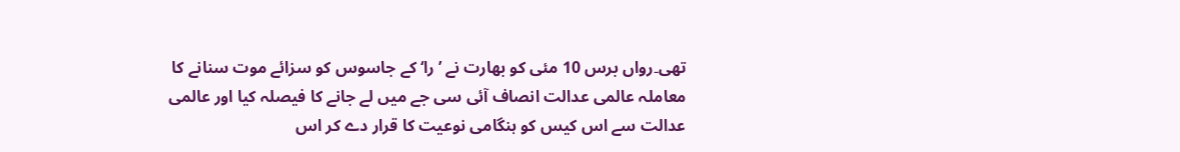تھی۔رواں برس 10 مئی کو بھارت نے ’را‘ کے جاسوس کو سزائے موت سنانے کا معاملہ عالمی عدالت انصاف آئی سی جے میں لے جانے کا فیصلہ کیا اور عالمی عدالت سے اس کیس کو ہنگامی نوعیت کا قرار دے کر اس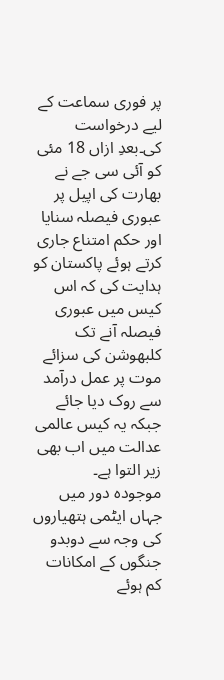پر فوری سماعت کے لیے درخواست کی۔بعدِ ازاں 18 مئی کو آئی سی جے نے بھارت کی اپیل پر عبوری فیصلہ سنایا اور حکم امتناع جاری کرتے ہوئے پاکستان کو ہدایت کی کہ اس کیس میں عبوری فیصلہ آنے تک کلبھوشن کی سزائے موت پر عمل درآمد سے روک دیا جائے جبکہ یہ کیس عالمی عدالت میں اب بھی زیر التوا ہے۔
موجودہ دور میں جہاں ایٹمی ہتھیاروں کی وجہ سے دوبدو جنگوں کے امکانات کم ہوئے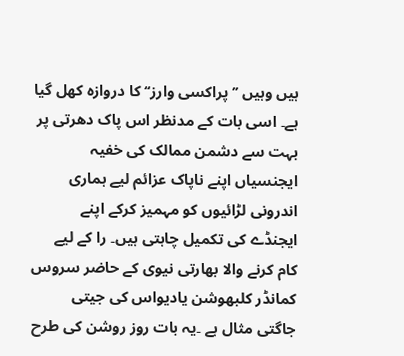ہیں وہیں ’’پراکسی وارز‘‘ کا دروازہ کھل گیا ہے۔ اسی بات کے مدنظر اس پاک دھرتی پر بہت سے دشمن ممالک کی خفیہ ایجنسیاں اپنے ناپاک عزائم لیے ہماری اندرونی لڑائیوں کو مہمیز کرکے اپنے ایجنڈے کی تکمیل چاہتی ہیں۔ را کے لیے کام کرنے والا بھارتی نیوی کے حاضر سروس کمانڈر کلبھوشن یادیواس کی جیتی جاگتی مثال ہے ۔یہ بات روز روشن کی طرح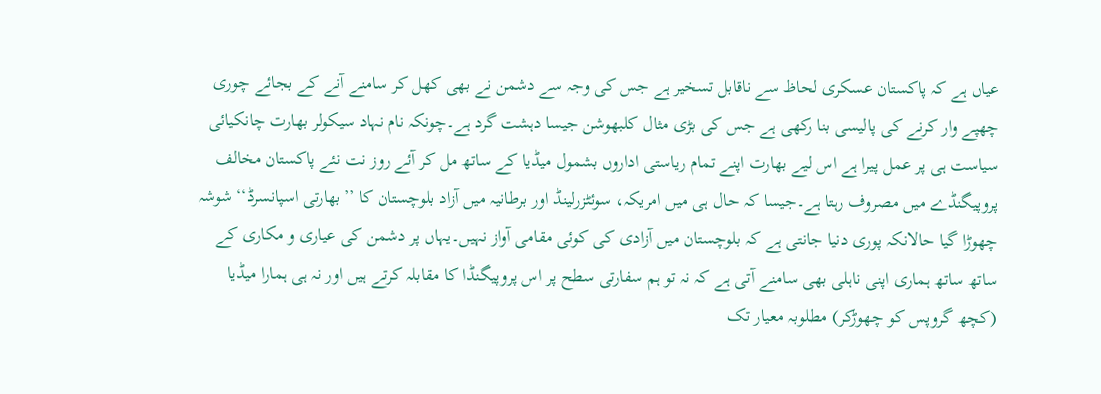عیاں ہے کہ پاکستان عسکری لحاظ سے ناقابل تسخیر ہے جس کی وجہ سے دشمن نے بھی کھل کر سامنے آنے کے بجائے چوری چھپے وار کرنے کی پالیسی بنا رکھی ہے جس کی بڑی مثال کلبھوشن جیسا دہشت گرد ہے۔چونکہ نام نہاد سیکولر بھارت چانکیائی سیاست ہی پر عمل پیرا ہے اس لیے بھارت اپنے تمام ریاستی اداروں بشمول میڈیا کے ساتھ مل کر آئے روز نت نئے پاکستان مخالف پروپیگنڈے میں مصروف رہتا ہے۔جیسا کہ حال ہی میں امریکہ، سوئٹزرلینڈ اور برطانیہ میں آزاد بلوچستان کا ’’بھارتی اسپانسرڈ‘‘ شوشہ چھوڑا گیا حالانکہ پوری دنیا جانتی ہے کہ بلوچستان میں آزادی کی کوئی مقامی آواز نہیں۔یہاں پر دشمن کی عیاری و مکاری کے ساتھ ساتھ ہماری اپنی ناہلی بھی سامنے آتی ہے کہ نہ تو ہم سفارتی سطح پر اس پروپیگنڈا کا مقابلہ کرتے ہیں اور نہ ہی ہمارا میڈیا (کچھ گروپس کو چھوڑکر) مطلوبہ معیار تک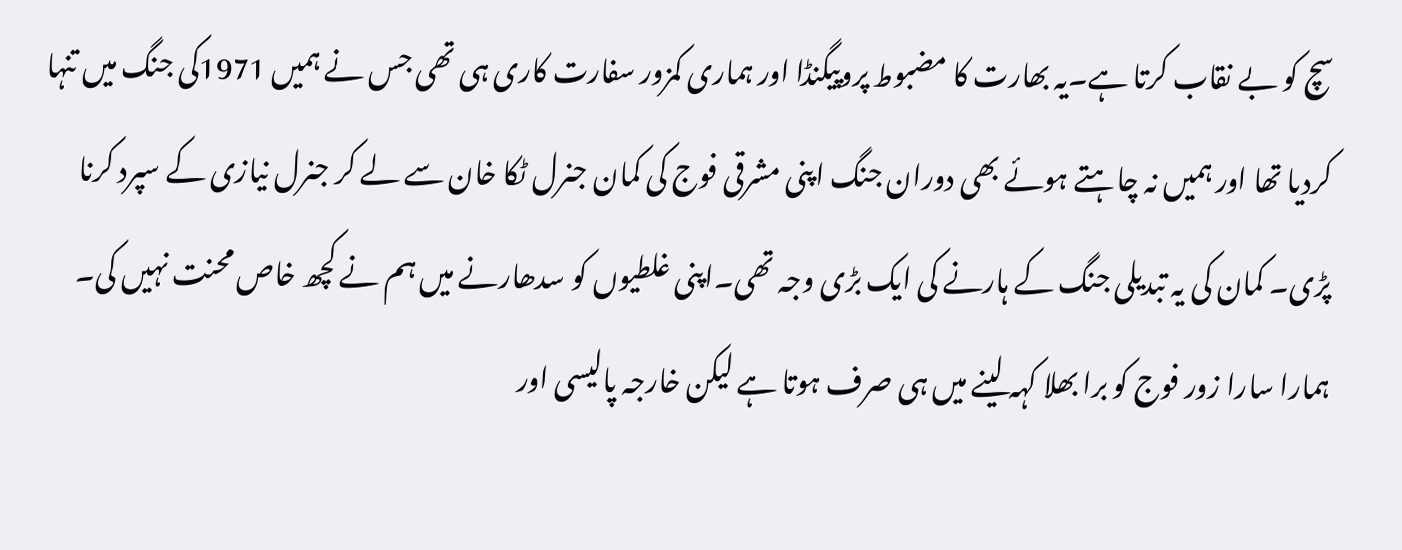سچ کو بے نقاب کرتا ہے۔یہ بھارت کا مضبوط پروپیگنڈا اور ہماری کمزور سفارت کاری ہی تھی جس نے ہمیں 1971کی جنگ میں تنہا کردیا تھا اور ہمیں نہ چاہتے ہوئے بھی دوران جنگ اپنی مشرقی فوج کی کمان جنرل ٹکا خان سے لے کر جنرل نیازی کے سپرد کرنا پڑی۔ کمان کی یہ تبدیلی جنگ کے ہارنے کی ایک بڑی وجہ تھی۔اپنی غلطیوں کو سدھارنے میں ہم نے کچھ خاص محنت نہیں کی۔ ہمارا سارا زور فوج کو برا بھلا کہہ لینے میں ہی صرف ہوتا ہے لیکن خارجہ پالیسی اور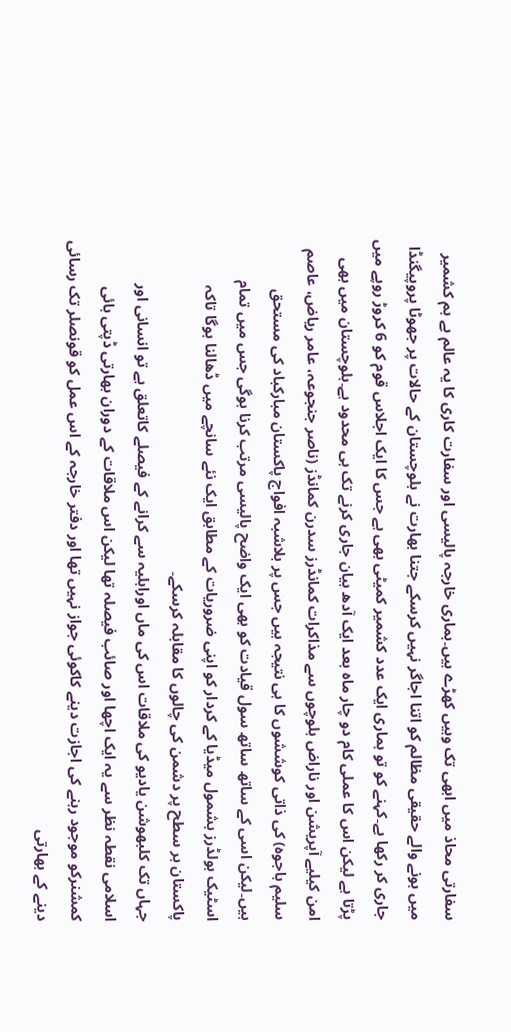سفارتی محاذ میں ابھی تک وہیں کھڑے ہیں۔ہماری خارجہ پالیسی اور سفارت کاری کا یہ عالم ہے ہم کشمیر میں ہونے والے حقیقی مظالم کو اتنا اجاگر نہیں کرسکے جتنا بھارت نے بلوچستان کے حالات پر جھوٹا پروپیگنڈا جاری کر رکھا ہے۔کہنے کو تو ہماری ایک عدد کشمیر کمیٹی بھی ہے جس کا ایک اجلاس قوم کو 6 کروڑ روپے میں پڑتا ہے لیکن اس کا عملی کام دو چار ماہ بعد ایک آدھ بیان جاری کرنے تک ہی محدود ہے۔بلوچستان میں بھی امن کیلیے آپریشن اور ناراض بلوچوں سے مذاکرات کمانڈرز سدرن کمانڈز (ناصر جنجوعہ، عامر ریاض، عاصم سلیم باجوہ) کی ذاتی کوششوں کا ہی نتیجہ ہیں جس پر بلاشبہ افواج پاکستان مبارکباد کی مستحق ہیں۔لیکن اسی کے ساتھ ساتھ سول قیادت کو بھی ایک واضح پالیسی مرتب کرنا ہوگی جس میں تمام اسٹیک ہولڈرز بشمول میڈیا کے کردار کو اپنی ضروریات کے مطابق ایک نئے سانچے میں ڈھالنا ہوگا تاکہ پاکستان ہر سطح پر دشمن کی چالوں کا مقابلہ کرسکے۔
جہاں تک کلبھوشن یادیو کی ملاقات اس کی ماں اوراہلیہ سے کرانے کے فیصلے کاتعلق ہے تو انسانی اور اسلامی نقطہ نظر سے یہ ایک اچھا اور صائب فیصلہ تھا لیکن اس ملاقات کے دوران بھارتی ڈپتی ہائی کمشنرکو موجود رہنے کی اجازت دینے کاکوئی جواز نہیں تھا اور دفتر خارجہ کے اس عمل کو قونصلر تک رسائی دینے کے بھارتی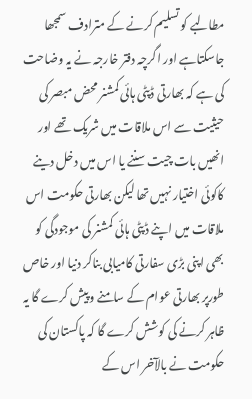مطالبے کو تسلیم کرنے کے مترادف سمجھا جاسکتاہے اور اگرچہ دفتر خارجہ نے یہ وضاحت کی ہے کہ بھارتی ڈپٹی ہائی کمشنر محض مبصر کی حیثیت سے اس ملاقات میں شریک تھے اور انھیں بات چیت سننے یا اس میں دخل دینے کاکوئی اختیار نہیں تھا لیکن بھارتی حکومت اس ملاقات میں اپنے ڈپٹی ہائی کمشنر کی موجودگی کو بھی اپنی بڑی سفارتی کامیابی بناکر دنیا اور خاص طورپر بھارتی عوام کے سامنے وپیش کرے گا یہ ظاہر کرنے کی کوشش کرے گا کہ پاکستان کی حکومت نے بالآخر اس کے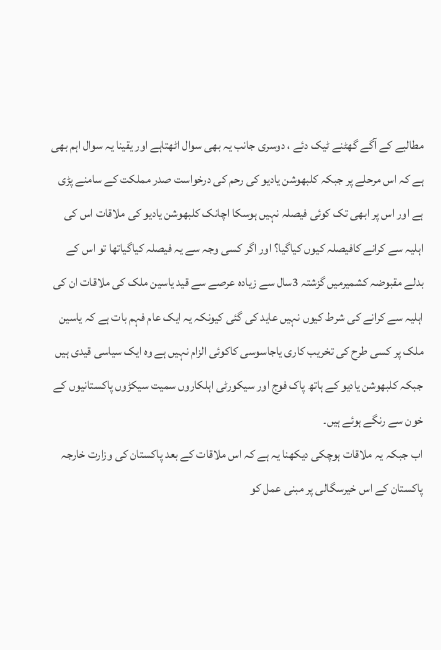مطالبے کے آگے گھٹنے ٹیک دئے ، دوسری جانب یہ بھی سوال اٹھتاہے اور یقینا یہ سوال اہم بھی ہے کہ اس مرحلے پر جبکہ کلبھوشن یادیو کی رحم کی درخواست صدر مملکت کے سامنے پڑی ہے اور اس پر ابھی تک کوئی فیصلہ نہیں ہوسکا اچانک کلبھوشن یادیو کی ملاقات اس کی اہلیہ سے کرانے کافیصلہ کیوں کیاگیا؟ اور اگر کسی وجہ سے یہ فیصلہ کیاگیاتھا تو اس کے بدلے مقبوضہ کشمیرمیں گزشتہ 3سال سے زیادہ عرصے سے قید یاسین ملک کی ملاقات ان کی اہلیہ سے کرانے کی شرط کیوں نہیں عاید کی گئی کیونکہ یہ ایک عام فہم بات ہے کہ یاسین ملک پر کسی طرح کی تخریب کاری یاجاسوسی کاکوئی الزام نہیں ہے وہ ایک سیاسی قیدی ہیں جبکہ کلبھوشن یادیو کے ہاتھ پاک فوج اور سیکورٹی اہلکاروں سمیت سیکڑوں پاکستانیوں کے خون سے رنگے ہوئے ہیں۔
اب جبکہ یہ ملاقات ہوچکی دیکھنا یہ ہے کہ اس ملاقات کے بعد پاکستان کی وزارت خارجہ پاکستان کے اس خیرسگالی پر مبنی عمل کو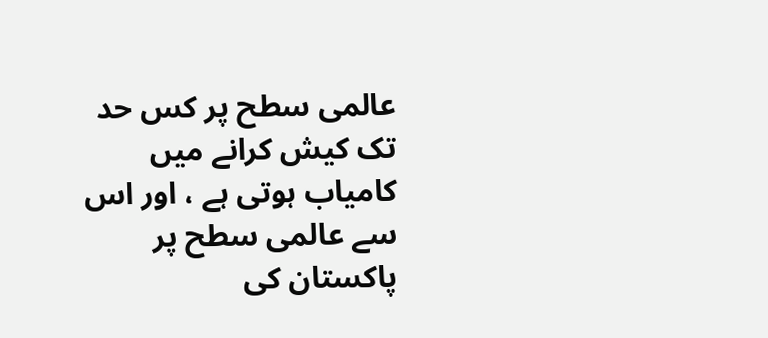عالمی سطح پر کس حد تک کیش کرانے میں کامیاب ہوتی ہے ، اور اس سے عالمی سطح پر پاکستان کی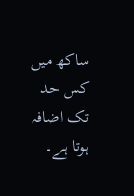ساکھ میں کس حد تک اضافہ ہوتا ہے۔